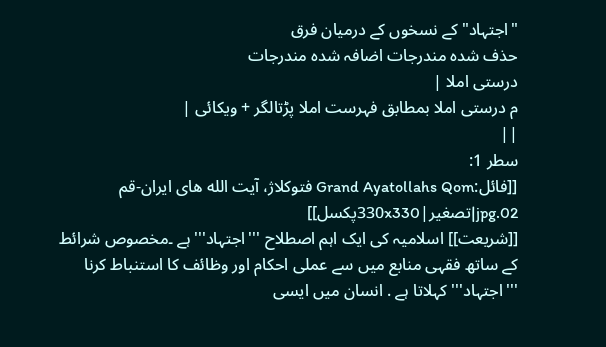"اجتہاد" کے نسخوں کے درمیان فرق
حذف شدہ مندرجات اضافہ شدہ مندرجات
درستی املا |
م درستی املا بمطابق فہرست املا پڑتالگر + ویکائی |
||
سطر 1:
[[فائل:Grand Ayatollahs Qom فتوکلاژ، آیت الله های ایران-قم 02.jpg|تصغیر|330x330پکسل]]
[[شریعت]] اسلامیہ کی ایک اہم اصطلاح '''اجتہاد'''ہے ۔مخصوص شرائط کے ساتھ فقہی منابع میں سے عملی احکام اور وظائف کا استنباط کرنا '''اجتہاد''' کہلاتا ہے . انسان میں ایسی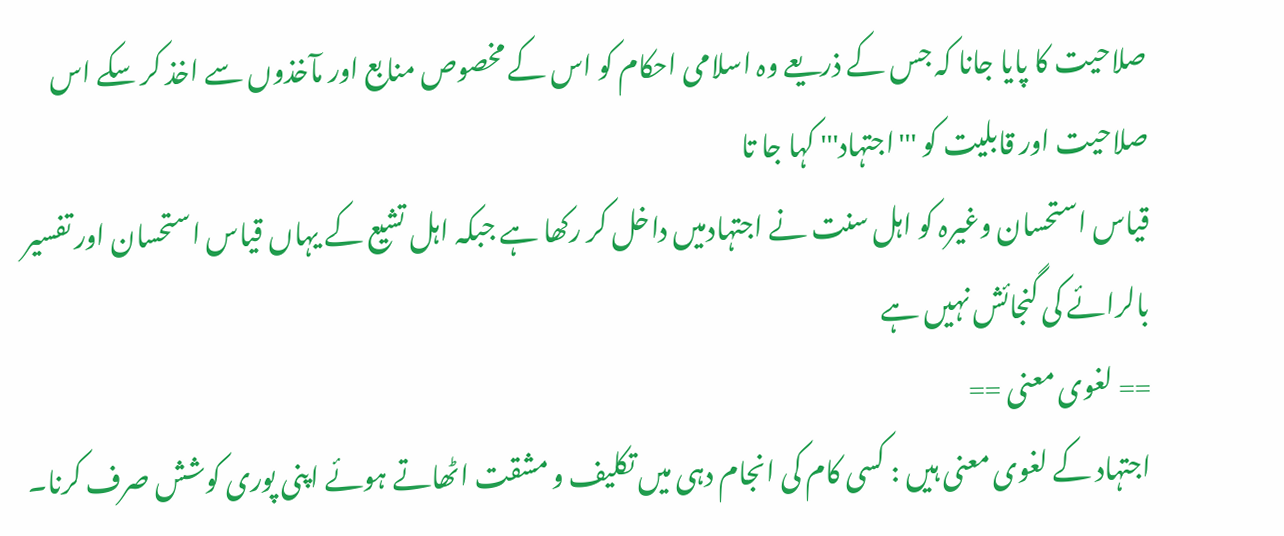صلاحیت کا پایا جانا کہ جس کے ذریعے وہ اسلامی احکام کو اس کے مخصوص منابع اور مآخذوں سے اخذ کر سکے اس صلاحیت اور قابلیت کو '''اجتہاد''' کہا جا تا
قیاس استحسان وغیرہ کو اہل سنت نے اجتہادمیں داخل کر رکھا ہے جبکہ اہل تشیع کے یہاں قیاس استحسان اور تفسیر بالرائے کی گنجائش نہیں ہے
== لغوی معنی ==
اجتہاد کے لغوی معنی ہیں : کسی کام کی انجام دہی میں تکلیف و مشقت اٹھاتے ہوئے اپنی پوری کوشش صرف کرنا۔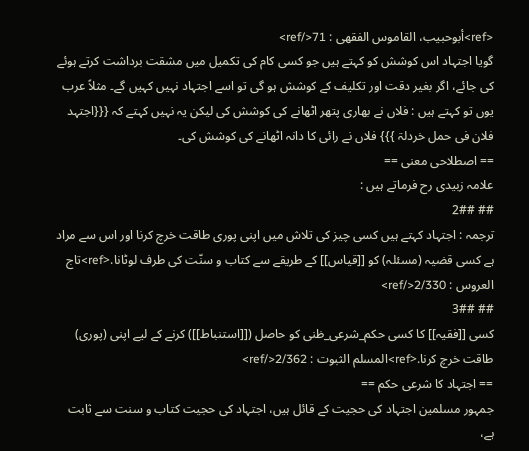<ref>أبوحبيب، القاموس الفقهی : 71</ref>
گویا اجتہاد اس کوشش کو کہتے ہیں جو کسی کام کی تکمیل میں مشقت برداشت کرتے ہوئے کی جائے، اگر بغیر دقت اور تکلیف کے کوشش ہو گی تو اسے اجتہاد نہیں کہیں گے۔ مثلاً عرب یوں تو کہتے ہیں : فلاں نے بھاری پتھر اٹھانے کی کوشش کی لیکن یہ نہیں کہتے کہ {{{اجتہد فلان فی حمل خردلۃ }}} فلاں نے رائی کا دانہ اٹھانے کی کوشش کی۔
== اصطلاحی معنی ==
علامہ زبیدی رح فرماتے ہیں :
## 2##
ترجمہ : اجتہاد کہتے ہیں کسی چیز کی تلاش میں اپنی پوری طاقت خرچ کرنا اور اس سے مراد ہے کسی قضیہ (مسئلہ) کو [[قیاس]] کے طریقے سے کتاب و سنّت کی طرف لوٹانا.<ref>تاج العروس : 2/330</ref>
## 3##
کسی [[فقیہ]] کا کسی حکم_شرعی_ظنی کو حاصل ([[استنباط]]) کرنے کے لیے اپنی (پوری) طاقت خرچ کرنا.<ref>المسلم الثبوت : 2/362</ref>
== اجتہاد کا شرعی حکم ==
جمہور مسلمین اجتہاد کی حجیت کے قائل ہیں، اجتہاد کی حجیت کتاب و سنت سے ثابت ہے،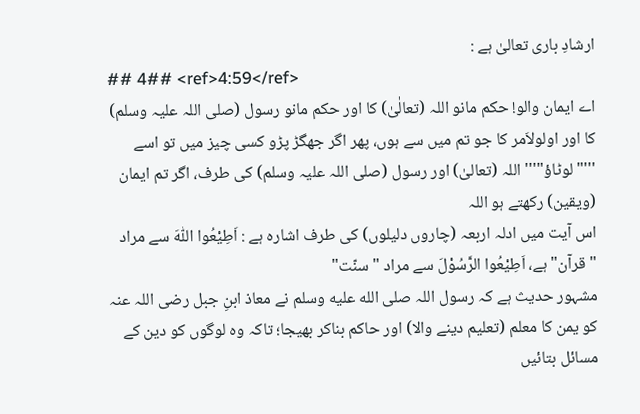ارشادِ باری تعالیٰ ہے :
## 4## <ref>4:59</ref>
اے ایمان والو! حکم مانو اللہ (تعالٰیٰ) کا اور حکم مانو رسول (صلی اللہ علیہ وسلم) کا اور اولولاَمر کا جو تم میں سے ہوں، پھر اگر جھگڑ پڑو کسی چیز میں تو اسے '''"لوٹاؤ"''' اللہ (تعالیٰ) اور رسول (صلی اللہ علیہ وسلم) کی طرف، اگر تم ایمان (ویقین) رکھتے ہو اللہ
اس آیت میں ادلہ اربعہ (چاروں دلیلوں) کی طرف اشارہ ہے : اَطِيْعُوا اللّٰهَ سے مراد "قرآن" ہے، اَطِيْعُوا الرَّسُوْلَ سے مراد "سنّت"
مشہور حدیث ہے کہ رسول اللہ صلى الله عليه وسلم نے معاذ ابنِ جبل رضی اللہ عنہ کو یمن کا معلم (تعلیم دینے والا) اور حاکم بناکر بھیجا؛ تاکہ وہ لوگوں کو دین کے مسائل بتائیں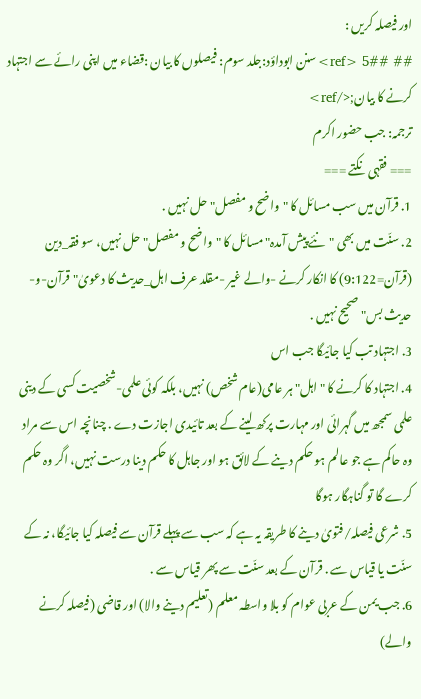اور فیصلہ کریں :
## 5## <ref>سنن ابوداؤد:جلد سوم: فیصلوں کا بیان :قضاء میں اپنی رائے سے اجتہاد کرنے کا بیان;</ref>
ترجمہ: جب حضور اکرم
=== فقہی نکتے ===
1. قرآن میں سب مسائل کا "واضح و مفصل" حل نہیں .
2. سنّت میں بھی "نئے پیش آمدہ" مسائل کا "واضح و مفصل" حل نہیں، سو فقہ_دین (قرآن=9:122) کا انکار کرنے -والے غیر -مقلد عرف اہل_حدیث کا دعویٰ"قرآن-و-حدیث بس" صحیح نہیں .
3. اجتہاد تب کیا جائیگا جب اس
4. اجتہاد کا کرنے کا "اہل" ہر عامی(عام شخص) نہیں، بلکہ کوئی علمی-شخصیت کسی کے دینی علمی سمجھ میں گہرائی اور مہارت پرکھ لینے کے بعد تائیدی اجازت دے . چنانچہ اس سے مراد وہ حاکم ہے جو عالم ہو حکم دینے کے لائق ہو اور جاہل کا حکم دینا درست نہیں، اگر وہ حکم کرے گا تو گناہگار ہوگا
5. شرعی فیصلہ/فتویٰ دینے کا طریقہ یہ ہے کہ سب سے پہلے قرآن سے فیصلہ کیا جائیگا، نہ کے سنّت یا قیاس سے . قرآن کے بعد سنّت سے پھر قیاس سے .
6. جب یمن کے عربی عوام کو بلا واسطہ معلم (تعلیم دینے والا) اور قاضی (فیصلہ کرنے والے)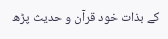کے بذات خود قرآن و حدیث پڑھ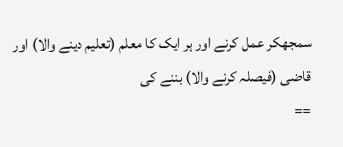سمجھکر عمل کرنے اور ہر ایک کا معلم (تعلیم دینے والا) اور قاضی (فیصلہ کرنے والا) بننے کی
==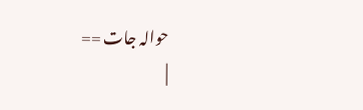حوالہ جات ==
|